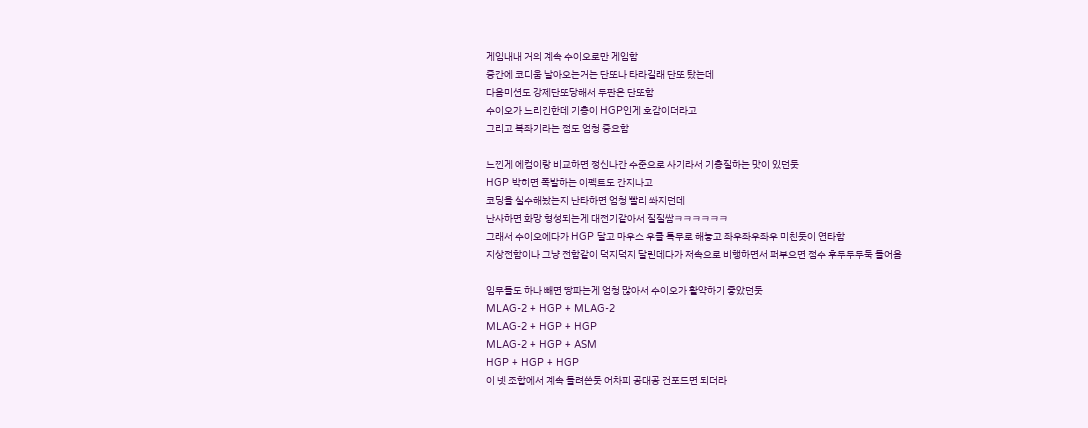게임내내 거의 계속 수이오로만 게임함
중간에 코디움 날아오는거는 단또나 타라길래 단또 탔는데
다음미션도 강제단또당해서 두판은 단또함
수이오가 느리긴한데 기총이 HGP인게 호감이더라고
그리고 복좌기라는 점도 엄청 중요함

느낀게 에컴이랑 비교하면 정신나간 수준으로 사기라서 기총질하는 맛이 있던듯
HGP 박히면 폭발하는 이펙트도 간지나고
코딩을 실수해놨는지 난타하면 엄청 빨리 쏴지던데
난사하면 화망 형성되는게 대전기같아서 질질쌈ㅋㅋㅋㅋㅋㅋ
그래서 수이오에다가 HGP 달고 마우스 우클 특무로 해놓고 좌우좌우좌우 미친듯이 연타함
지상전함이나 그냥 전함같이 덕지덕지 달린데다가 저속으로 비행하면서 퍼부으면 점수 후두두두둑 들어옴

임무들도 하나 빼면 땅파는게 엄청 많아서 수이오가 활약하기 좋았던듯
MLAG-2 + HGP + MLAG-2
MLAG-2 + HGP + HGP
MLAG-2 + HGP + ASM
HGP + HGP + HGP
이 넷 조합에서 계속 돌려쓴듯 어차피 공대공 건포드면 되더라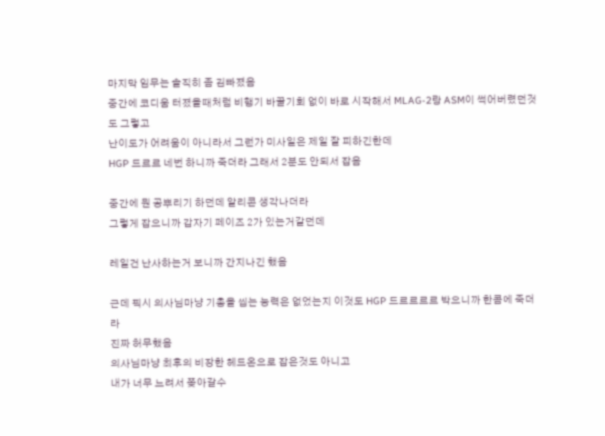마지막 임무는 솔직히 좀 김빠졌음
중간에 코디움 터졌을때처럼 비행기 바꿀기회 없이 바로 시작해서 MLAG-2랑 ASM이 썩어버렸던것도 그렇고
난이도가 어려움이 아니라서 그런가 미사일은 제일 잘 피하긴한데
HGP 드르르 네번 하니까 죽더라 그래서 2분도 안되서 잡음

중간에 뭔 공뿌리기 하던데 알리콘 생각나더라
그렇게 잡으니까 갑자기 페이즈 2가 있는거같던데

레일건 난사하는거 보니까 간지나긴 했음

근데 픽시 의사님마냥 기총을 씹는 능력은 없었는지 이것도 HGP 드르르르르 박으니까 한콤에 죽더라
진짜 허무했음
의사님마냥 최후의 비장한 헤드온으로 잡은것도 아니고
내가 너무 느려서 쫒아갈수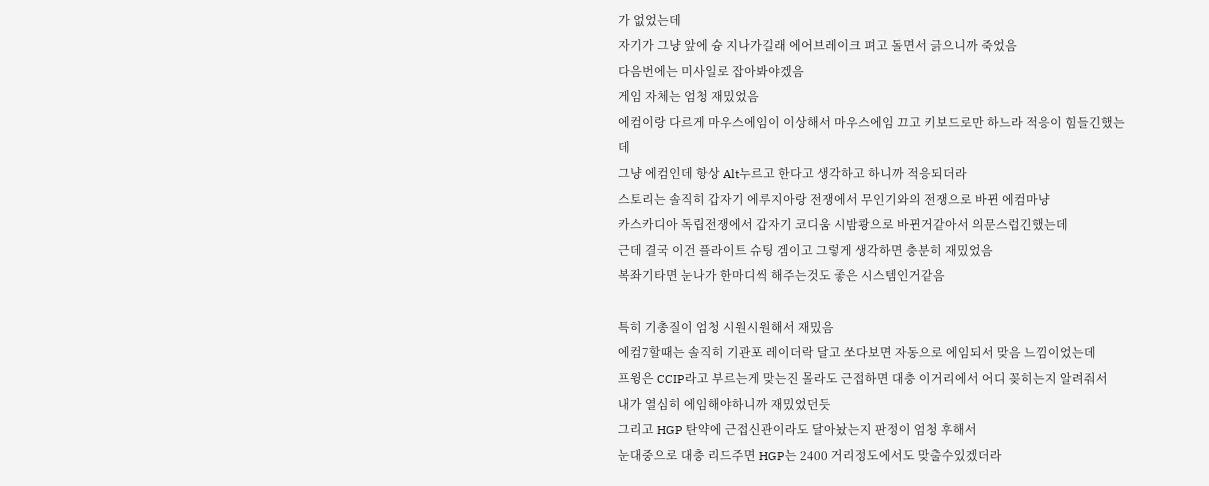가 없었는데
자기가 그냥 앞에 슝 지나가길래 에어브레이크 펴고 돌면서 긁으니까 죽었음
다음번에는 미사일로 잡아봐야겠음
게임 자체는 엄청 재밌었음
에컴이랑 다르게 마우스에임이 이상해서 마우스에임 끄고 키보드로만 하느라 적응이 힘들긴했는데
그냥 에컴인데 항상 Alt누르고 한다고 생각하고 하니까 적응되더라
스토리는 솔직히 갑자기 에루지아랑 전쟁에서 무인기와의 전쟁으로 바뀐 에컴마냥
카스카디아 독립전쟁에서 갑자기 코디움 시밤쾅으로 바뀐거같아서 의문스럽긴했는데
근데 결국 이건 플라이트 슈팅 겜이고 그렇게 생각하면 충분히 재밌었음
복좌기타면 눈나가 한마디씩 해주는것도 좋은 시스템인거같음

특히 기총질이 엄청 시원시원해서 재밌음
에컴7할때는 솔직히 기관포 레이더락 달고 쏘다보면 자동으로 에임되서 맞음 느낌이었는데
프윙은 CCIP라고 부르는게 맞는진 몰라도 근접하면 대충 이거리에서 어디 꽂히는지 알려줘서
내가 열심히 에임해야하니까 재밌었던듯
그리고 HGP 탄약에 근접신관이라도 달아놨는지 판정이 엄청 후해서
눈대중으로 대충 리드주면 HGP는 2400 거리정도에서도 맞출수있겠더라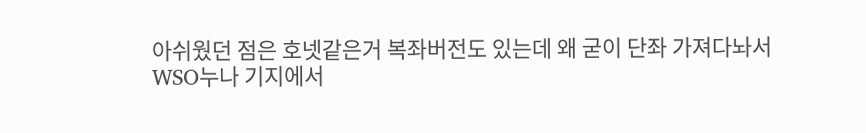아쉬웠던 점은 호넷같은거 복좌버전도 있는데 왜 굳이 단좌 가져다놔서
WSO누나 기지에서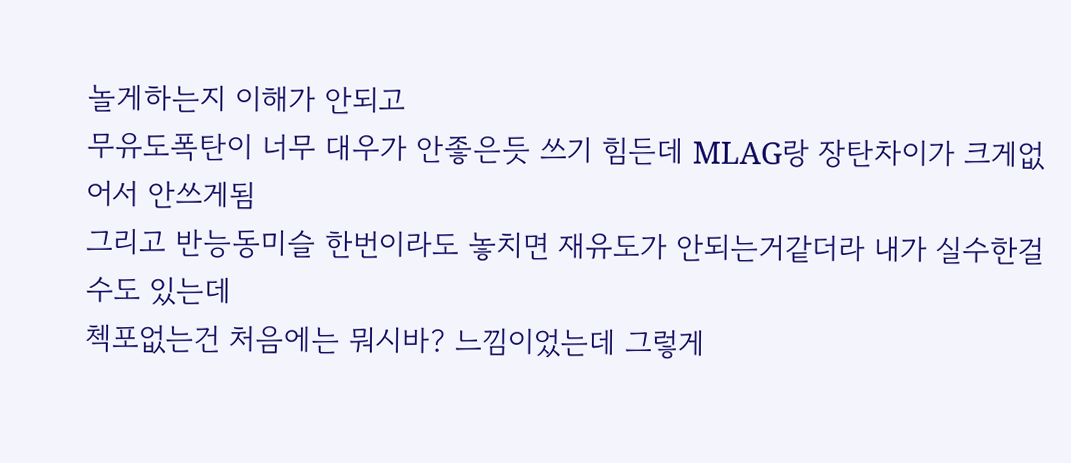놀게하는지 이해가 안되고
무유도폭탄이 너무 대우가 안좋은듯 쓰기 힘든데 MLAG랑 장탄차이가 크게없어서 안쓰게됨
그리고 반능동미슬 한번이라도 놓치면 재유도가 안되는거같더라 내가 실수한걸수도 있는데
첵포없는건 처음에는 뭐시바? 느낌이었는데 그렇게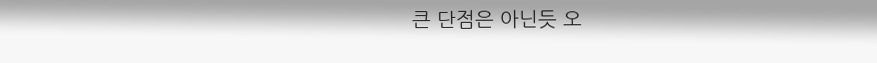큰 단점은 아닌듯 오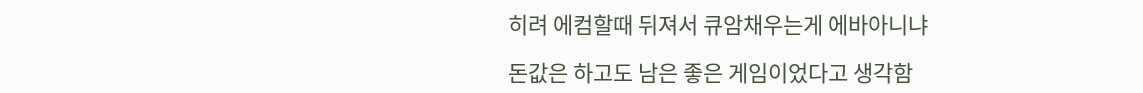히려 에컴할때 뒤져서 큐암채우는게 에바아니냐

돈값은 하고도 남은 좋은 게임이었다고 생각함